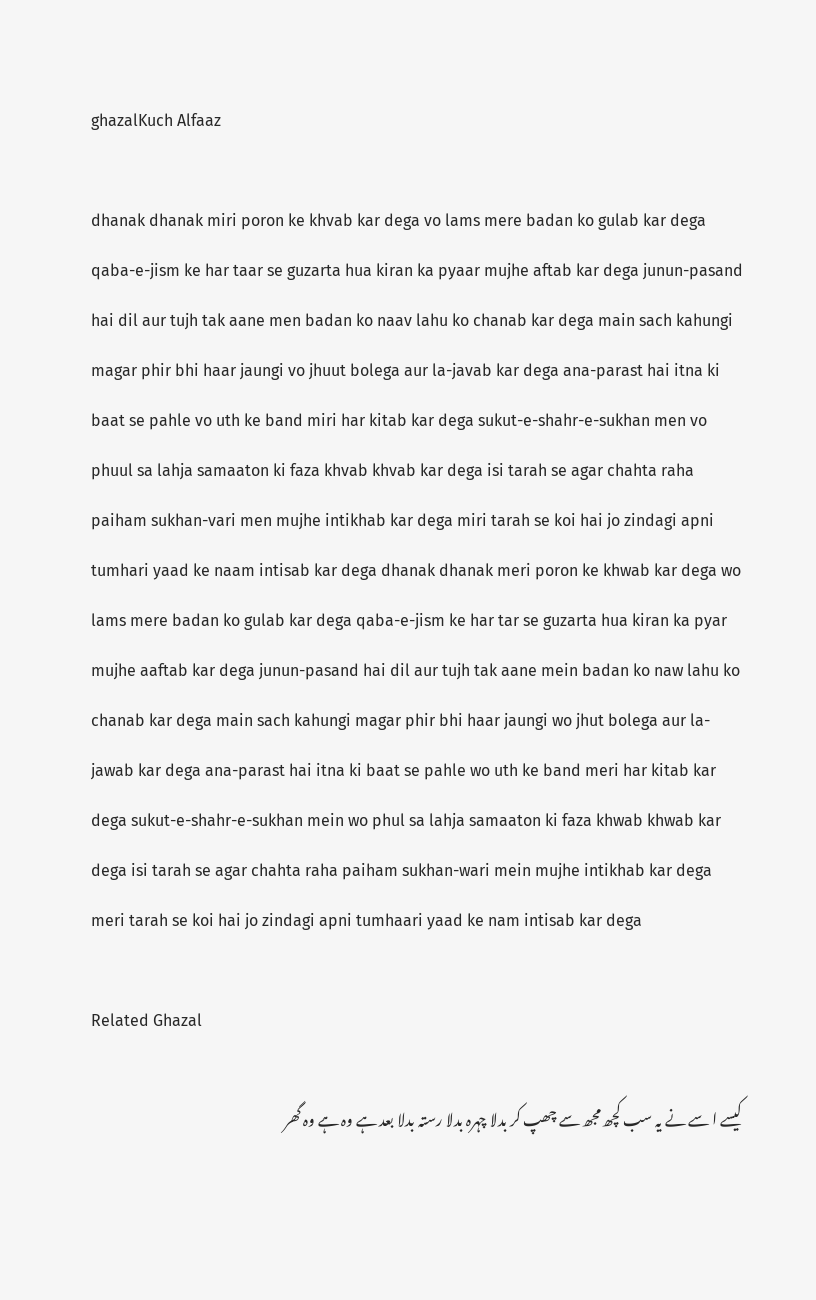ghazalKuch Alfaaz

dhanak dhanak miri poron ke khvab kar dega vo lams mere badan ko gulab kar dega qaba-e-jism ke har taar se guzarta hua kiran ka pyaar mujhe aftab kar dega junun-pasand hai dil aur tujh tak aane men badan ko naav lahu ko chanab kar dega main sach kahungi magar phir bhi haar jaungi vo jhuut bolega aur la-javab kar dega ana-parast hai itna ki baat se pahle vo uth ke band miri har kitab kar dega sukut-e-shahr-e-sukhan men vo phuul sa lahja samaaton ki faza khvab khvab kar dega isi tarah se agar chahta raha paiham sukhan-vari men mujhe intikhab kar dega miri tarah se koi hai jo zindagi apni tumhari yaad ke naam intisab kar dega dhanak dhanak meri poron ke khwab kar dega wo lams mere badan ko gulab kar dega qaba-e-jism ke har tar se guzarta hua kiran ka pyar mujhe aaftab kar dega junun-pasand hai dil aur tujh tak aane mein badan ko naw lahu ko chanab kar dega main sach kahungi magar phir bhi haar jaungi wo jhut bolega aur la-jawab kar dega ana-parast hai itna ki baat se pahle wo uth ke band meri har kitab kar dega sukut-e-shahr-e-sukhan mein wo phul sa lahja samaaton ki faza khwab khwab kar dega isi tarah se agar chahta raha paiham sukhan-wari mein mujhe intikhab kar dega meri tarah se koi hai jo zindagi apni tumhaari yaad ke nam intisab kar dega

Related Ghazal

کیسے ا سے نے یہ سب کچھ مجھ سے چھپ کر بدلا چہرہ بدلا رستہ بدلا بعد ہے وہ ہے وہ گھر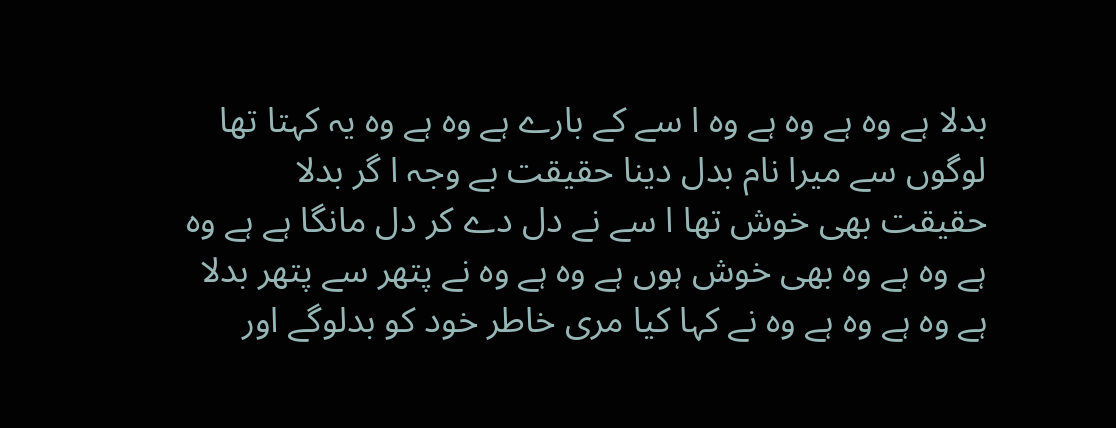بدلا ہے وہ ہے وہ ہے وہ ا سے کے بارے ہے وہ ہے وہ یہ کہتا تھا لوگوں سے میرا نام بدل دینا حقیقت بے وجہ ا گر بدلا حقیقت بھی خوش تھا ا سے نے دل دے کر دل مانگا ہے ہے وہ ہے وہ ہے وہ بھی خوش ہوں ہے وہ ہے وہ نے پتھر سے پتھر بدلا ہے وہ ہے وہ ہے وہ نے کہا کیا مری خاطر خود کو بدلوگے اور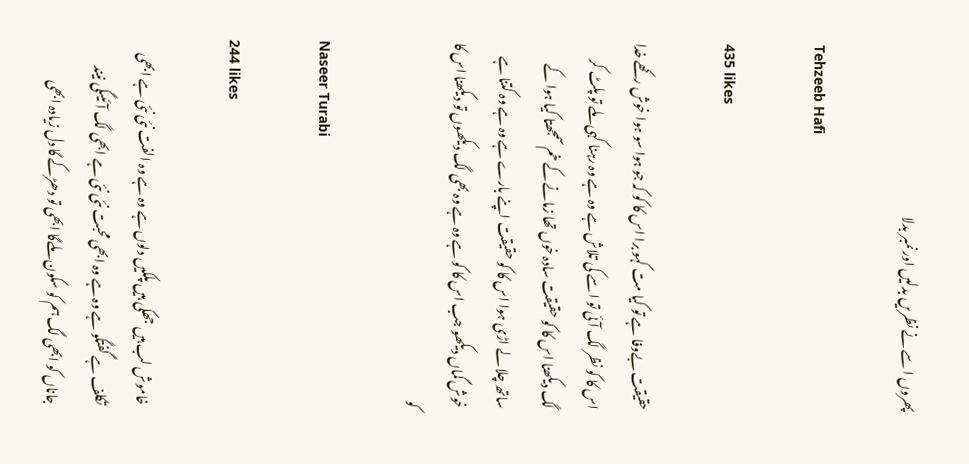پھروں ا سے نے نظریں بدلیں اور نمبر بدلا

Tehzeeb Hafi

435 likes

حقیقت بےوفا ہے تو کیا مت کہو برا اس کا کو کہ جو ہوا سو ہوا خوش رکھے خدا اس کا کو نظر لگ آئی تو ا سے کی تلاش ہے وہ ہے وہ رہنا کہی ملے تو پلٹ کر لگ دیکھنا اس کا کو حقیقت سادہ خوں تھا زمانے کے خم سمجھتا کیا ہوا کے ساتھ چلا لے اڑی ہوا اس کا کو حقیقت اپنے بارے ہے وہ ہے وہ کتنا ہے خوش گماں دیکھو جب اس کا کو ہے وہ ہے وہ بھی لگ دیکھوں تو دیکھنا اس کا کو

Naseer Turabi

244 likes

خاموش لب ہیں جھکی ہیں پلکیں دلوں ہے وہ ہے وہ الفت نئی نئی ہے ابھی تکلف ہے گفتگو ہے وہ ہے وہ ابھی محبت نئی نئی ہے ابھی لگ آئیںگی نیند جاناں کو ابھی لگ ہم کو سکون ملےگا ابھی تو دھڑکے گا دل زیادہ ابھی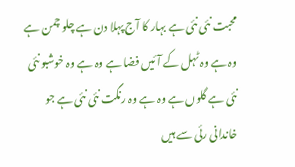محبت نئی نئی ہے بہار کا آج پہلا دن ہے چلو چمن ہے وہ ہے وہ ٹہل کے آئیں فضا ہے وہ ہے وہ خوشبو نئی نئی ہے گلوں ہے وہ ہے وہ رنگت نئی نئی ہے جو خاندانی رئی سے ہیں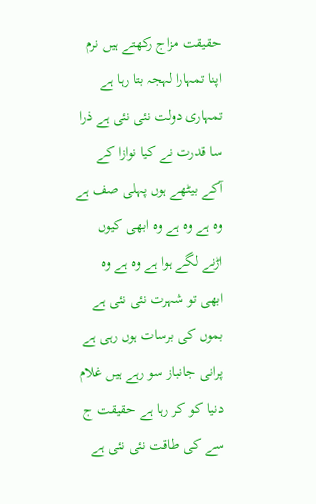حقیقت مزاج رکھتے ہیں نرم اپنا تمہارا لہجہ بتا رہا ہے تمہاری دولت نئی نئی ہے ذرا سا قدرت نے کیا نوازا کے آکے بیٹھے ہوں پہلی صف ہے وہ ہے وہ ہے وہ ابھی کیوں اڑنے لگے ہوا ہے وہ ہے وہ ابھی تو شہرت نئی نئی ہے بموں کی برسات ہوں رہی ہے پرانی جانباز سو رہے ہیں غلام دنیا کو کر رہا ہے حقیقت ج سے کی طاقت نئی نئی ہے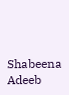Shabeena Adeeb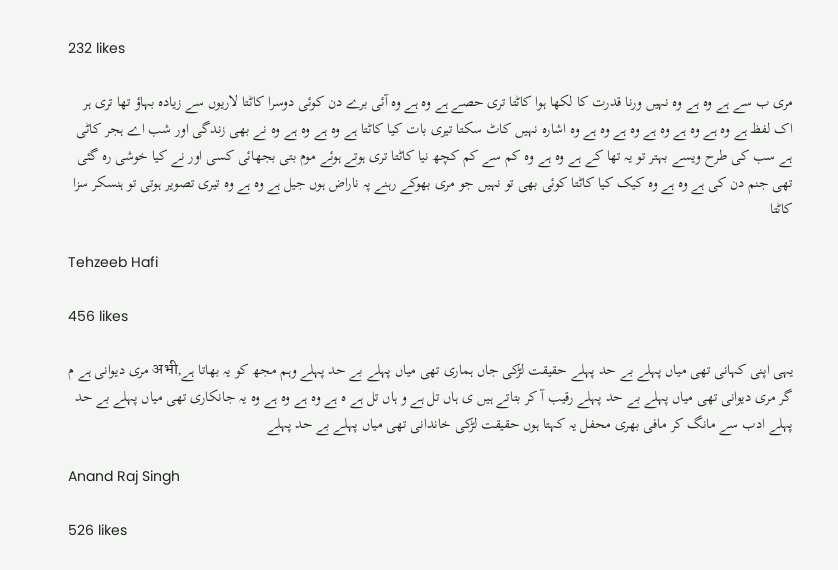232 likes

مری ب سے ہے وہ ہے وہ نہیں ورنا قدرت کا لکھا ہوا کاٹتا تری حصے ہے وہ ہے وہ آئی برے دن کوئی دوسرا کاٹتا لاریوں سے زیادہ بہاؤ تھا تری ہر اک لفظ ہے وہ ہے وہ ہے وہ ہے وہ ہے وہ ہے وہ اشارہ نہیں کاٹ سکتا تیری بات کیا کاٹتا ہے وہ ہے وہ ہے وہ نے بھی زندگی اور شب اے ہجر کاٹی ہے سب کی طرح ویسے بہتر تو یہ تھا کے ہے وہ ہے وہ کم سے کم کچھ نیا کاٹتا تری ہوتے ہوئے موم بتی بجھائی کسی اور نے کیا خوشی رہ گئی تھی جنم دن کی ہے وہ ہے وہ کیک کیا کاٹتا کوئی بھی تو نہیں جو مری بھوکے رہنے پہ ناراض ہوں جیل ہے وہ ہے وہ تیری تصویر ہوتی تو ہنسکر سزا کاٹتا

Tehzeeb Hafi

456 likes

یہی اپنی کہانی تھی میاں پہلے بے حد پہلے حقیقت لڑکی جاں ہماری تھی میاں پہلے بے حد پہلے وہم مجھ کو یہ بھاتا ہے,अभी مری دیوانی ہے م گر مری دیوانی تھی میاں پہلے بے حد پہلے رقیب آ کر بتاتے ہیں ی ہاں تل ہے و ہاں تل ہے ہ ہے وہ ہے وہ ہے وہ یہ جانکاری تھی میاں پہلے بے حد پہلے ادب سے مانگ کر مافی بھری محفل یہ کہتا ہوں حقیقت لڑکی خاندانی تھی میاں پہلے بے حد پہلے

Anand Raj Singh

526 likes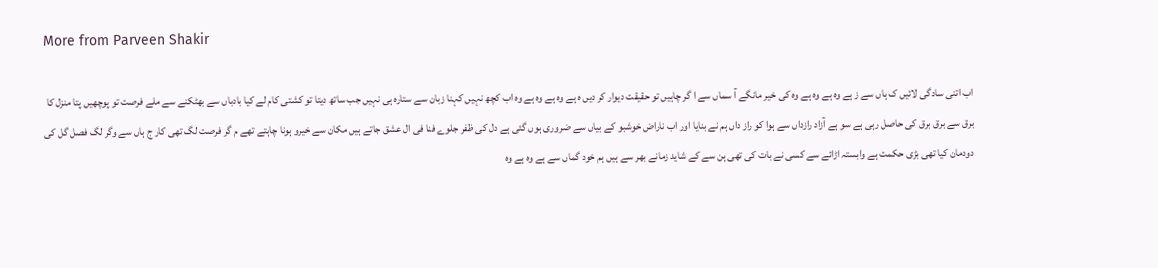More from Parveen Shakir

اب اتنی سادگی لائیں ک ہاں سے ز ہے وہ ہے وہ ہے وہ کی خیر مانگے آ سماں سے ا گر چاہیں تو حقیقت دیوار کر دیں ہ ہے وہ ہے وہ ہے وہ اب کچھ نہیں کہنا زبان سے ستارہ ہی نہیں جب ساتھ دیتا تو کشتی کام لے کیا بادباں سے بھٹکنے سے ملے فرصت تو پوچھیں پتا منزل کا برق سے برق برق کی حاصل رہی ہے سو ہے آزاد رازداں سے ہوا کو راز داں ہم نے بنایا اور اب ناراض خوشبو کے بیاں سے ضروری ہوں گئی ہے دل کی ظفر جلوے فنا فی ال عشق جاتے ہیں مکان سے خیرو ہونا چاہتے تھے م گر فرصت لگ تھی کار ج ہاں سے وگر لگ فصل گل کی دودمان کیا تھی بڑی حکمت ہے وابستہ اڑائے سے کسی نے بات کی تھی ہن سے کے شاید زمانے بھر سے ہیں ہم خود گماں سے ہے وہ ہے وہ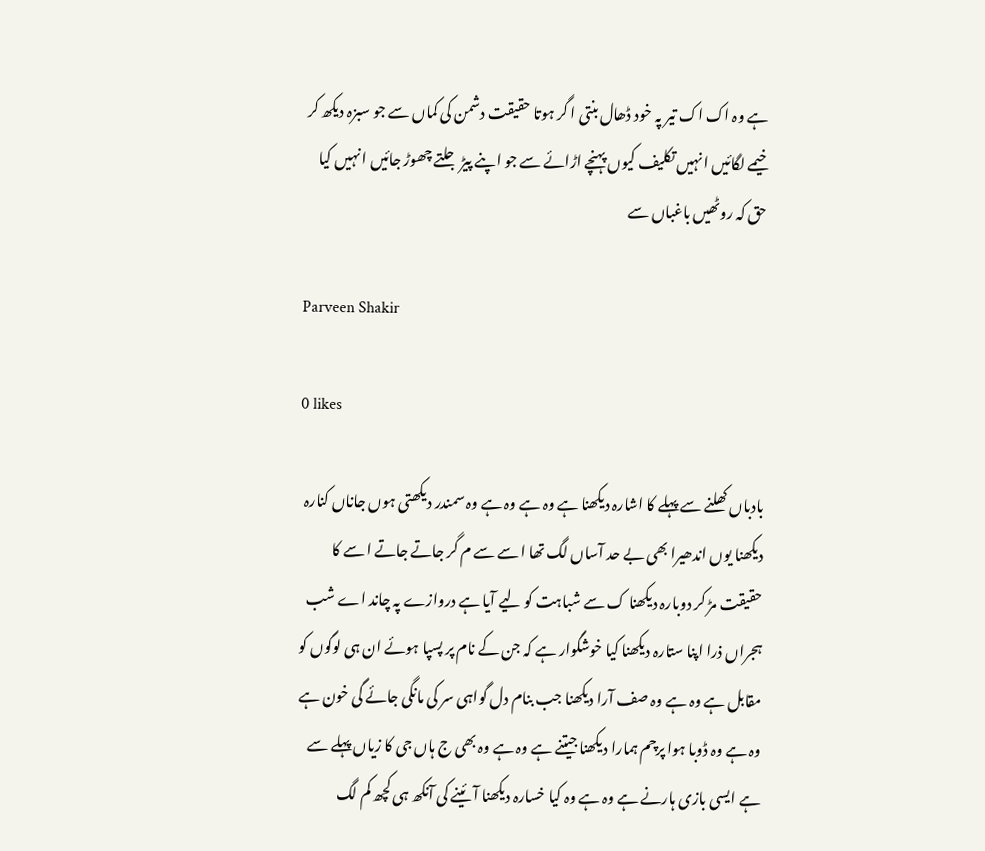ہے وہ اک اک تیر پہ خود ڈھال بنتی ا گر ہوتا حقیقت دشمن کی کماں سے جو سبزہ دیکھ کر خیمے لگائیں ا نہیں تکلیف کیوں پہنچے اڑائے سے جو اپنے پیڑ جلتے چھوڑ جائیں ا نہیں کیا حق کہ روٹھیں باغباں سے

Parveen Shakir

0 likes

بادباں کھلنے سے پہلے کا اشارہ دیکھنا ہے وہ ہے وہ ہے وہ سمندر دیکھتی ہوں جاناں کنارہ دیکھنا یوں اندھیرا بھی بے حد آساں لگ تھا ا سے سے م گر جاتے جاتے ا سے کا حقیقت مڑ کر دوبارہ دیکھنا ک سے شباہت کو لیے آیا ہے دروازے پہ چاند اے شب ہجراں ذرا اپنا ستارہ دیکھنا کیا خوشگوار ہے کہ جن کے نام پر پسپا ہوئے ان ہی لوگوں کو مقابل ہے وہ ہے وہ صف آرا دیکھنا جب بنام دل گواہی سر کی مانگی جائے گی خون ہے وہ ہے وہ ڈوبا ہوا پرچم ہمارا دیکھنا جیتنے ہے وہ ہے وہ بھی ج ہاں جی کا زیاں پہلے سے ہے ایسی بازی ہارنے ہے وہ ہے وہ کیا خسارہ دیکھنا آئینے کی آنکھ ہی کچھ کم لگ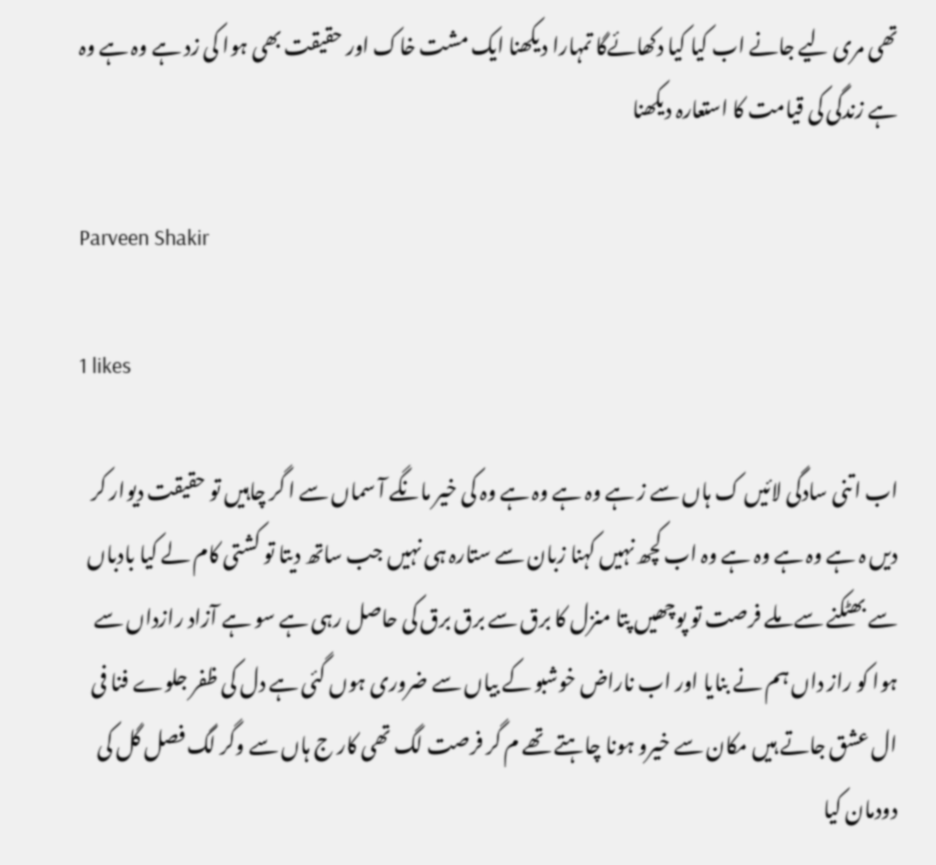تھی مری لیے جانے اب کیا کیا دکھائےگا تمہارا دیکھنا ایک مشت خاک اور حقیقت بھی ہوا کی زد ہے وہ ہے وہ ہے زندگی کی قیامت کا استعارہ دیکھنا

Parveen Shakir

1 likes

اب اتنی سادگی لائیں ک ہاں سے ز ہے وہ ہے وہ ہے وہ کی خیر مانگے آ سماں سے ا گر چاہیں تو حقیقت دیوار کر دیں ہ ہے وہ ہے وہ ہے وہ اب کچھ نہیں کہنا زبان سے ستارہ ہی نہیں جب ساتھ دیتا تو کشتی کام لے کیا بادباں سے بھٹکنے سے ملے فرصت تو پوچھیں پتا منزل کا برق سے برق برق کی حاصل رہی ہے سو ہے آزاد رازداں سے ہوا کو راز داں ہم نے بنایا اور اب ناراض خوشبو کے بیاں سے ضروری ہوں گئی ہے دل کی ظفر جلوے فنا فی ال عشق جاتے ہیں مکان سے خیرو ہونا چاہتے تھے م گر فرصت لگ تھی کار ج ہاں سے وگر لگ فصل گل کی دودمان کیا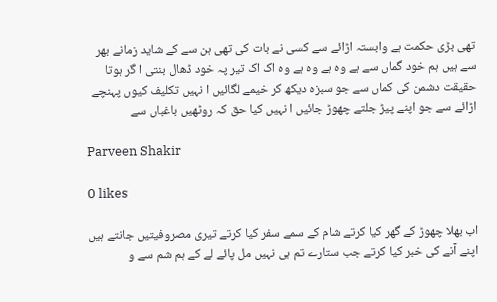تھی بڑی حکمت ہے وابستہ اڑائے سے کسی نے بات کی تھی ہن سے کے شاید زمانے بھر سے ہیں ہم خود گماں سے ہے وہ ہے وہ ہے وہ اک اک تیر پہ خود ڈھال بنتی ا گر ہوتا حقیقت دشمن کی کماں سے جو سبزہ دیکھ کر خیمے لگائیں ا نہیں تکلیف کیوں پہنچے اڑائے سے جو اپنے پیڑ جلتے چھوڑ جائیں ا نہیں کیا حق کہ روٹھیں باغباں سے

Parveen Shakir

0 likes

اب بھلا چھوڑ کے گھر کیا کرتے شام کے سمے سفر کیا کرتے تیری مصروفیتیں جانتے ہیں اپنے آنے کی خبر کیا کرتے جب ستارے تم ہی نہیں مل پائے لے کے ہم شم سے و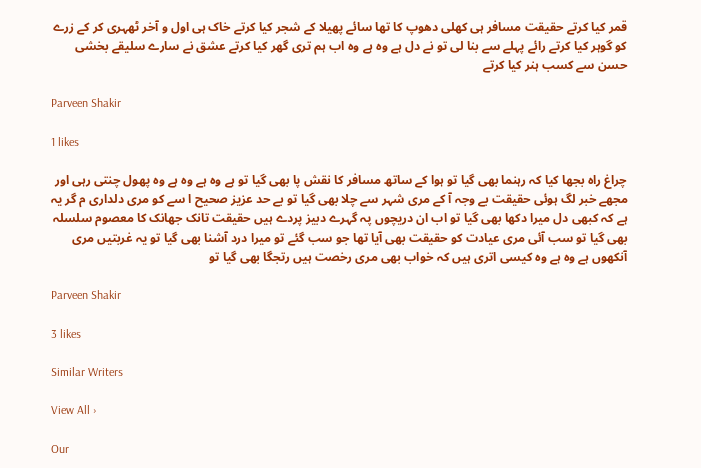قمر کیا کرتے حقیقت مسافر ہی کھلی دھوپ کا تھا سائے پھیلا کے شجر کیا کرتے خاک ہی اول و آخر ٹھہری کر کے زرے کو گوہر کیا کرتے رائے پہلے سے بنا لی تو نے دل ہے وہ ہے وہ اب ہم تری گھر کیا کرتے عشق نے سارے سلیقے بخشی حسن سے کسب ہنر کیا کرتے

Parveen Shakir

1 likes

چراغ راہ بجھا کیا کہ رہنما بھی گیا تو ہوا کے ساتھ مسافر کا نقش پا بھی گیا تو ہے وہ ہے وہ ہے وہ پھول چنتی رہی اور مجھے خبر لگ ہوئی حقیقت بے وجہ آ کے مری شہر سے چلا بھی گیا تو بے حد عزیز صحیح ا سے کو مری دلداری م گر یہ ہے کہ کبھی دل میرا دکھا بھی گیا تو اب ان دریچوں پہ گہرے دبیز پردے ہیں حقیقت تانک جھانک کا معصوم سلسلہ بھی گیا تو سب آئی مری عیادت کو حقیقت بھی آیا تھا جو سب گئے تو میرا درد آشنا بھی گیا تو یہ غربتیں مری آنکھوں ہے وہ ہے وہ کیسی اتری ہیں کہ خواب بھی مری رخصت ہیں رتجگا بھی گیا تو

Parveen Shakir

3 likes

Similar Writers

View All ›

Our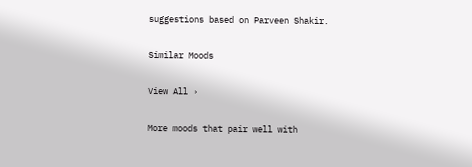suggestions based on Parveen Shakir.

Similar Moods

View All ›

More moods that pair well with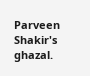Parveen Shakir's ghazal.